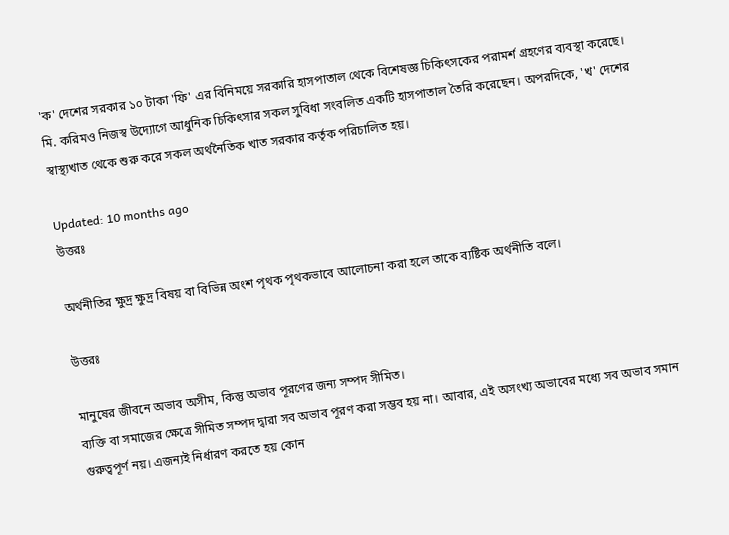'ক' দেশের সরকার ১০ টাকা 'ফি' এর বিনিময়ে সরকারি হাসপাতাল থেকে বিশেষজ্ঞ চিকিৎসকের পরামর্শ গ্রহণের ব্যবস্থা করেছে। মি. করিমও নিজস্ব উদ্যোগে আধুনিক চিকিৎসার সকল সুবিধা সংবলিত একটি হাসপাতাল তৈরি করেছেন। অপরদিকে, 'খ' দেশের স্বাস্থ্যখাত থেকে শুরু করে সকল অর্থনৈতিক খাত সরকার কর্তৃক পরিচালিত হয়।

Updated: 10 months ago
উত্তরঃ

অর্থনীতির ক্ষুদ্র ক্ষুদ্র বিষয় বা বিভিন্ন অংশ পৃথক পৃথকভাবে আলোচনা করা হলে তাকে ব্যষ্টিক অর্থনীতি বলে।

উত্তরঃ

মানুষের জীবনে অভাব অসীম, কিন্তু অভাব পূরণের জন্য সম্পদ সীমিত।
ব্যক্তি বা সমাজের ক্ষেত্রে সীমিত সম্পদ দ্বারা সব অভাব পূরণ করা সম্ভব হয় না। আবার, এই অসংখ্য অভাবের মধ্যে সব অভাব সমান গুরুত্বপূর্ণ নয়। এজন্যই নির্ধারণ করতে হয় কোন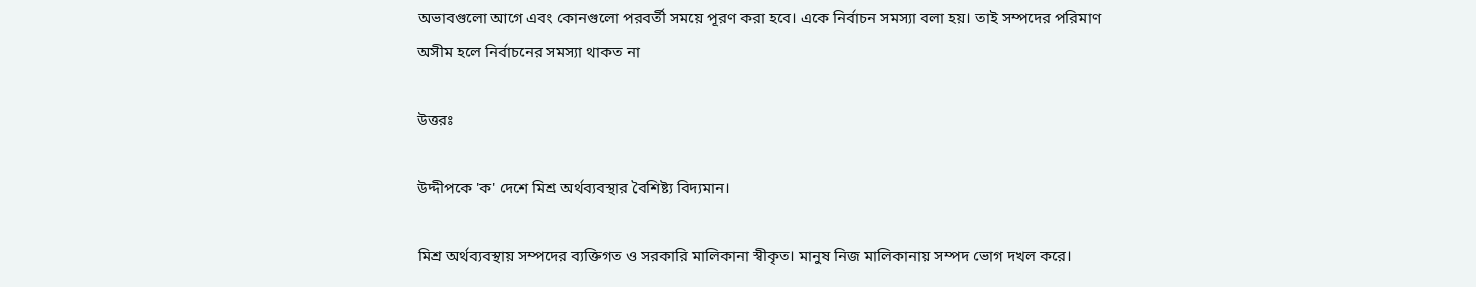অভাবগুলো আগে এবং কোনগুলো পরবর্তী সময়ে পূরণ করা হবে। একে নির্বাচন সমস্যা বলা হয়। তাই সম্পদের পরিমাণ অসীম হলে নির্বাচনের সমস্যা থাকত না

উত্তরঃ

উদ্দীপকে 'ক' দেশে মিশ্র অর্থব্যবস্থার বৈশিষ্ট্য বিদ্যমান।

মিশ্র অর্থব্যবস্থায় সম্পদের ব্যক্তিগত ও সরকারি মালিকানা স্বীকৃত। মানুষ নিজ মালিকানায় সম্পদ ভোগ দখল করে।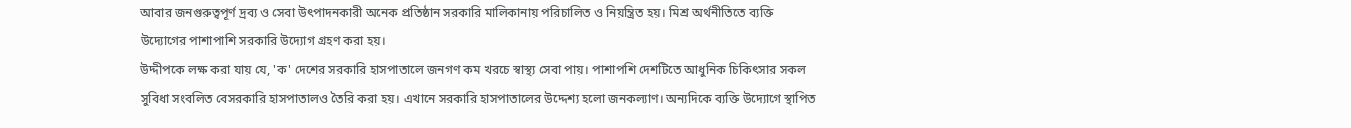আবার জনগুরুত্বপূর্ণ দ্রব্য ও সেবা উৎপাদনকারী অনেক প্রতিষ্ঠান সরকারি মালিকানায় পরিচালিত ও নিয়ন্ত্রিত হয়। মিশ্র অর্থনীতিতে ব্যক্তি উদ্যোগের পাশাপাশি সরকারি উদ্যোগ গ্রহণ করা হয়।
উদ্দীপকে লক্ষ করা যায় যে, 'ক' দেশের সরকারি হাসপাতালে জনগণ কম খরচে স্বাস্থ্য সেবা পায়। পাশাপশি দেশটিতে আধুনিক চিকিৎসার সকল সুবিধা সংবলিত বেসরকারি হাসপাতালও তৈরি করা হয়। এখানে সরকারি হাসপাতালের উদ্দেশ্য হলো জনকল্যাণ। অন্যদিকে ব্যক্তি উদ্যোগে স্থাপিত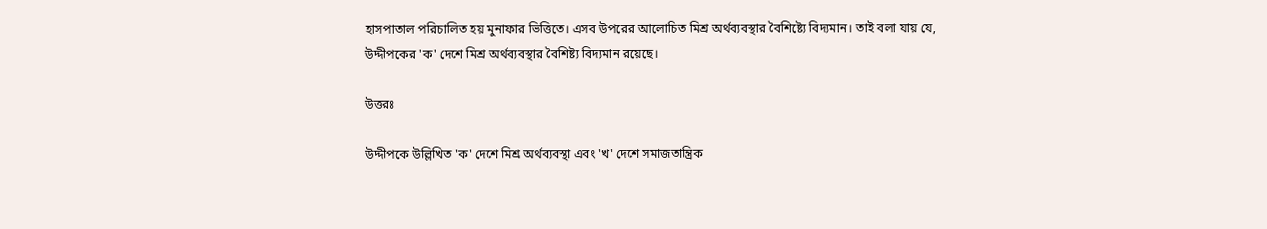হাসপাতাল পরিচালিত হয় মুনাফার ভিত্তিতে। এসব উপরের আলোচিত মিশ্র অর্থব্যবস্থার বৈশিষ্ট্যে বিদ্যমান। তাই বলা যায় যে, উদ্দীপকের 'ক' দেশে মিশ্র অর্থব্যবস্থার বৈশিষ্ট্য বিদ্যমান রয়েছে।

উত্তরঃ

উদ্দীপকে উল্লিখিত 'ক' দেশে মিশ্র অর্থব্যবস্থা এবং 'খ' দেশে সমাজতান্ত্রিক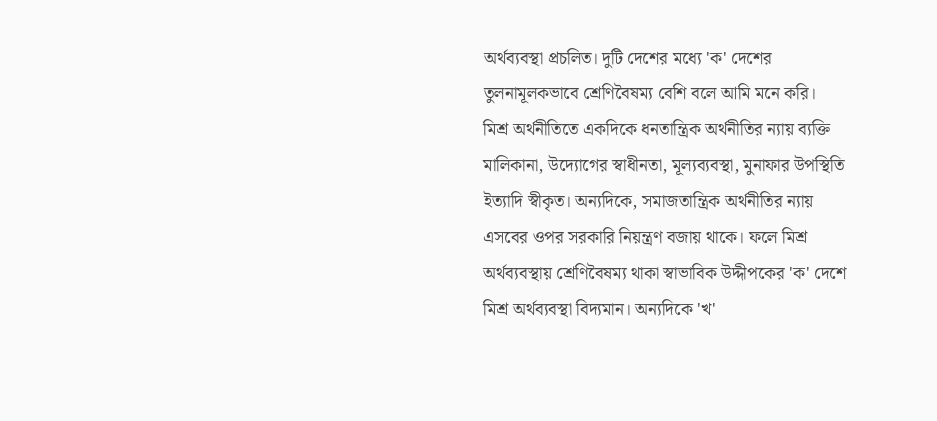অর্থব্যবস্থা প্রচলিত। দুটি দেশের মধ্যে 'ক' দেশের তুলনামূলকভাবে শ্রেণিবৈষম্য বেশি বলে আমি মনে করি।
মিশ্র অর্থনীতিতে একদিকে ধনতান্ত্রিক অর্থনীতির ন্যায় ব্যক্তি মালিকানা, উদ্যোগের স্বাধীনতা, মূল্যব্যবস্থা, মুনাফার উপস্থিতি ইত্যাদি স্বীকৃত। অন্যদিকে, সমাজতান্ত্রিক অর্থনীতির ন্যায় এসবের ওপর সরকারি নিয়ন্ত্রণ বজায় থাকে। ফলে মিশ্র অর্থব্যবস্থায় শ্রেণিবৈষম্য থাকা স্বাভাবিক উদ্দীপকের 'ক' দেশে মিশ্র অর্থব্যবস্থা বিদ্যমান। অন্যদিকে 'খ'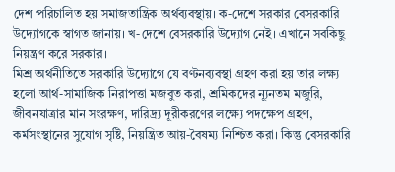দেশ পরিচালিত হয় সমাজতান্ত্রিক অর্থব্যবস্থায়। ক-দেশে সরকার বেসরকারি উদ্যোগকে স্বাগত জানায়। খ-দেশে বেসরকারি উদ্যোগ নেই। এখানে সবকিছু নিয়ন্ত্রণ করে সরকার।
মিশ্র অর্থনীতিতে সরকারি উদ্যোগে যে বণ্টনব্যবস্থা গ্রহণ করা হয় তার লক্ষ্য হলো আর্থ-সামাজিক নিরাপত্তা মজবুত করা, শ্রমিকদের ন্যূনতম মজুরি, জীবনযাত্রার মান সংরক্ষণ, দারিদ্র্য দূরীকরণের লক্ষ্যে পদক্ষেপ গ্রহণ, কর্মসংস্থানের সুযোগ সৃষ্টি, নিয়ন্ত্রিত আয়-বৈষম্য নিশ্চিত করা। কিন্তু বেসরকারি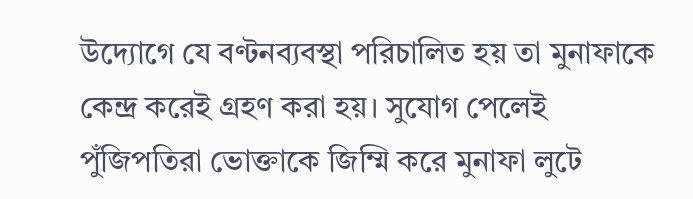উদ্যোগে যে বণ্টনব্যবস্থা পরিচালিত হয় তা মুনাফাকে কেন্দ্র করেই গ্রহণ করা হয়। সুযোগ পেলেই পুঁজিপতিরা ভোক্তাকে জিম্মি করে মুনাফা লুটে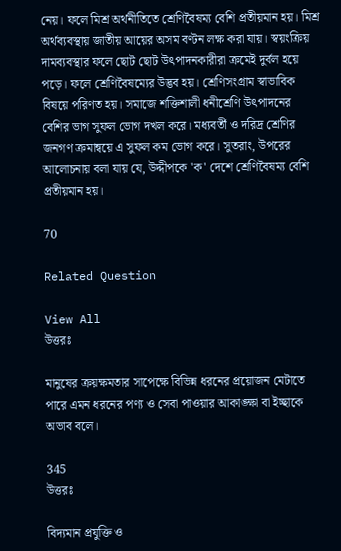নেয়। ফলে মিশ্র অর্থনীতিতে শ্রেণিবৈষম্য বেশি প্রতীয়মান হয়। মিশ্র অর্থব্যবস্থায় জাতীয় আয়ের অসম বণ্টন লক্ষ করা যায়। স্বয়ংক্রিয় দামব্যবস্থার ফলে ছোট ছোট উৎপাদনকারীরা ক্রমেই দুর্বল হয়ে পড়ে। ফলে শ্রেণিবৈষম্যের উদ্ভব হয়। শ্রেণিসংগ্রাম স্বাভাবিক বিষয়ে পরিণত হয়। সমাজে শক্তিশালী ধনীশ্রেণি উৎপাদনের বেশির ভাগ সুফল ভোগ দখল করে। মধ্যবর্তী ও দরিদ্র শ্রেণির জনগণ ক্রমান্বয়ে এ সুফল কম ভোগ করে। সুতরাং, উপরের আলোচনায় বলা যায় যে, উদ্দীপকে 'ক' দেশে শ্রেণিবৈষম্য বেশি প্রতীয়মান হয়।

70

Related Question

View All
উত্তরঃ

মানুষের ক্রয়ক্ষমতার সাপেক্ষে বিভিন্ন ধরনের প্রয়োজন মেটাতে পারে এমন ধরনের পণ্য ও সেবা পাওয়ার আকাঙ্ক্ষা বা ইচ্ছাকে অভাব বলে।

345
উত্তরঃ

বিদ্যমান প্রযুক্তি ও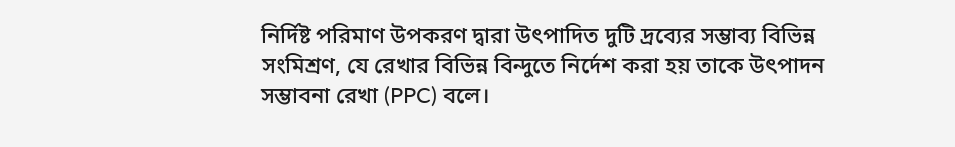নির্দিষ্ট পরিমাণ উপকরণ দ্বারা উৎপাদিত দুটি দ্রব্যের সম্ভাব্য বিভিন্ন সংমিশ্রণ, যে রেখার বিভিন্ন বিন্দুতে নির্দেশ করা হয় তাকে উৎপাদন সম্ভাবনা রেখা (PPC) বলে।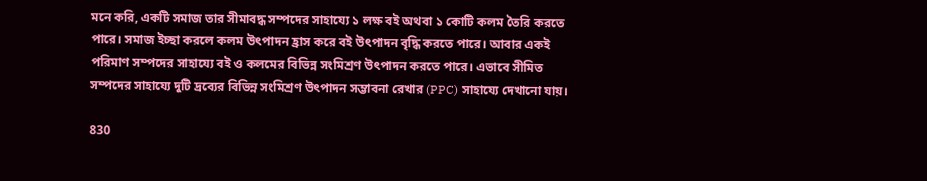মনে করি, একটি সমাজ তার সীমাবদ্ধ সম্পদের সাহায্যে ১ লক্ষ বই অথবা ১ কোটি কলম তৈরি করতে পারে। সমাজ ইচ্ছা করলে কলম উৎপাদন হ্রাস করে বই উৎপাদন বৃদ্ধি করতে পারে। আবার একই পরিমাণ সম্পদের সাহায্যে বই ও কলমের বিভিন্ন সংমিশ্রণ উৎপাদন করতে পারে। এভাবে সীমিত সম্পদের সাহায্যে দুটি দ্রব্যের বিভিন্ন সংমিশ্রণ উৎপাদন সম্ভাবনা রেখার (PPC) সাহায্যে দেখানো যায়।

830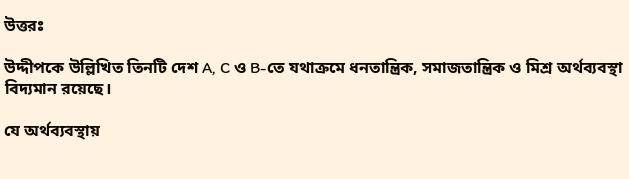উত্তরঃ

উদ্দীপকে উল্লিখিত তিনটি দেশ A, C ও B-তে যথাক্রমে ধনতান্ত্রিক, সমাজতান্ত্রিক ও মিশ্র অর্থব্যবস্থা বিদ্যমান রয়েছে।

যে অর্থব্যবস্থায়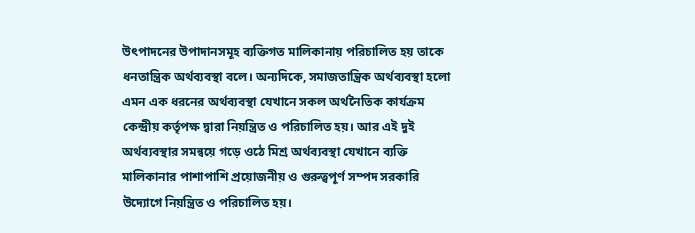উৎপাদনের উপাদানসমূহ ব্যক্তিগত মালিকানায় পরিচালিত হয় তাকে ধনতান্ত্রিক অর্থব্যবস্থা বলে। অন্যদিকে, সমাজতান্ত্রিক অর্থব্যবস্থা হলো এমন এক ধরনের অর্থব্যবস্থা যেখানে সকল অর্থনৈতিক কার্যক্রম কেন্দ্রীয় কর্তৃপক্ষ দ্বারা নিয়ন্ত্রিত ও পরিচালিত হয়। আর এই দুই অর্থব্যবস্থার সমন্বয়ে গড়ে ওঠে মিশ্র অর্থব্যবস্থা যেখানে ব্যক্তি মালিকানার পাশাপাশি প্রয়োজনীয় ও গুরুত্বপূর্ণ সম্পদ সরকারি উদ্যোগে নিয়ন্ত্রিত ও পরিচালিত হয়।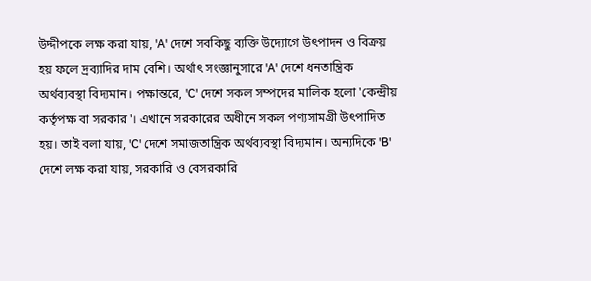উদ্দীপকে লক্ষ করা যায়, 'A' দেশে সবকিছু ব্যক্তি উদ্যোগে উৎপাদন ও বিক্রয় হয় ফলে দ্রব্যাদির দাম বেশি। অর্থাৎ সংজ্ঞানুসারে 'A' দেশে ধনতান্ত্রিক অর্থব্যবস্থা বিদ্যমান। পক্ষান্তরে, 'C' দেশে সকল সম্পদের মালিক হলো 'কেন্দ্রীয় কর্তৃপক্ষ বা সরকার'। এখানে সরকারের অধীনে সকল পণ্যসামগ্রী উৎপাদিত হয়। তাই বলা যায়, 'C' দেশে সমাজতান্ত্রিক অর্থব্যবস্থা বিদ্যমান। অন্যদিকে 'B' দেশে লক্ষ করা যায়, সরকারি ও বেসরকারি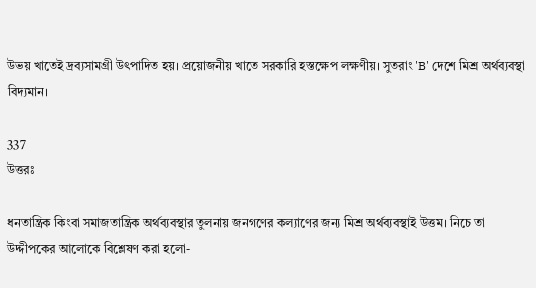উভয় খাতেই দ্রব্যসামগ্রী উৎপাদিত হয়। প্রয়োজনীয় খাতে সরকারি হস্তক্ষেপ লক্ষণীয়। সুতরাং 'B' দেশে মিশ্র অর্থব্যবস্থা বিদ্যমান।

337
উত্তরঃ

ধনতান্ত্রিক কিংবা সমাজতান্ত্রিক অর্থব্যবস্থার তুলনায় জনগণের কল্যাণের জন্য মিশ্র অর্থব্যবস্থাই উত্তম। নিচে তা উদ্দীপকের আলোকে বিশ্লেষণ করা হলো-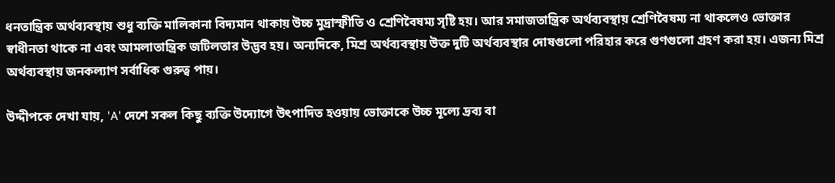ধনতান্ত্রিক অর্থব্যবস্থায় শুধু ব্যক্তি মালিকানা বিদ্যমান থাকায় উচ্চ মুদ্রাস্ফীতি ও শ্রেণিবৈষম্য সৃষ্টি হয়। আর সমাজতান্ত্রিক অর্থব্যবস্থায় শ্রেণিবৈষম্য না থাকলেও ভোক্তার স্বাধীনতা থাকে না এবং আমলাতান্ত্রিক জটিলতার উদ্ভব হয়। অন্যদিকে, মিশ্র অর্থব্যবস্থায় উক্ত দুটি অর্থব্যবস্থার দোষগুলো পরিহার করে গুণগুলো গ্রহণ করা হয়। এজন্য মিশ্র অর্থব্যবস্থায় জনকল্যাণ সর্বাধিক গুরুত্ব পায়।

উদ্দীপকে দেখা যায়, 'A' দেশে সকল কিছু ব্যক্তি উদ্যোগে উৎপাদিত হওয়ায় ভোক্তাকে উচ্চ মূল্যে দ্রব্য বা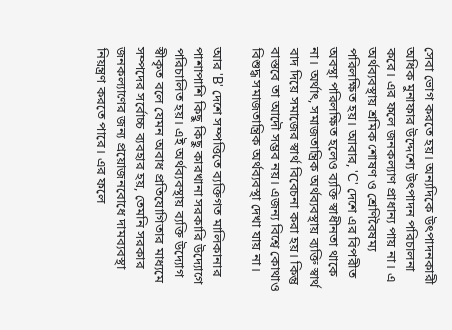সেবা ভোগ করতে হয়। অন্যদিকে উৎপাদনকারী অধিক মুনাফার উদ্দেশ্যে উৎপাদন পরিচালনা করে। এর ফলে জনকল্যাণ প্রাধান্য পায় না। এ অর্থব্যবস্থায় শ্রমিক শোষণ ও শ্রেণিবৈষম্য পরিলক্ষিত হয়। আবার, 'C' দেশে এর বিপরীত অবস্থা পরিলক্ষিত হলেও ব্যক্তি স্বাধীনতা থাকে না। অর্থাৎ, সমাজতান্ত্রিক অর্থব্যবস্থায় ব্যক্তি স্বার্থ বাদ দিয়ে সমাজের স্বার্থ বিবেচনা করা হয়। কিন্তু বাস্তবে তা আদৌ সম্ভব নয়। এজন্য বিশ্বে কোথাও বিশুদ্ধ সমাজতান্ত্রিক অর্থব্যবস্থা দেখা যায় না।

আর 'B' দেশে সম্পত্তিতে ব্যক্তিগত মালিকানার পাশাপাশি কিছু কিছু কারখানা সরকারি উদ্যোগে পরিচালিত হয়। এই অর্থব্যবস্থায় ব্যক্তি উদ্যোগ স্বীকৃত বলে যেমন অবাধ প্রতিযোগিতার মাধ্যমে সম্পদের সর্বোচ্চ ব্যবহার হয়, তেমনি সরকার জনকল্যাণের জন্য প্রয়োজনবোধে দামব্যবস্থা নিয়ন্ত্রণ করতে পারে। এর ফলে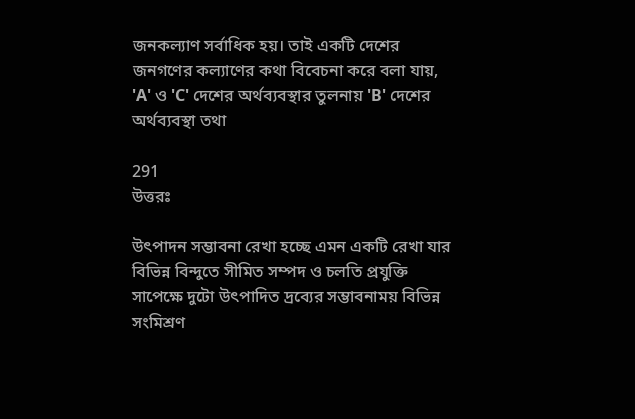জনকল্যাণ সর্বাধিক হয়। তাই একটি দেশের জনগণের কল্যাণের কথা বিবেচনা করে বলা যায়, 'A' ও 'C' দেশের অর্থব্যবস্থার তুলনায় 'B' দেশের অর্থব্যবস্থা তথা

291
উত্তরঃ

উৎপাদন সম্ভাবনা রেখা হচ্ছে এমন একটি রেখা যার বিভিন্ন বিন্দুতে সীমিত সম্পদ ও চলতি প্রযুক্তি সাপেক্ষে দুটো উৎপাদিত দ্রব্যের সম্ভাবনাময় বিভিন্ন সংমিশ্রণ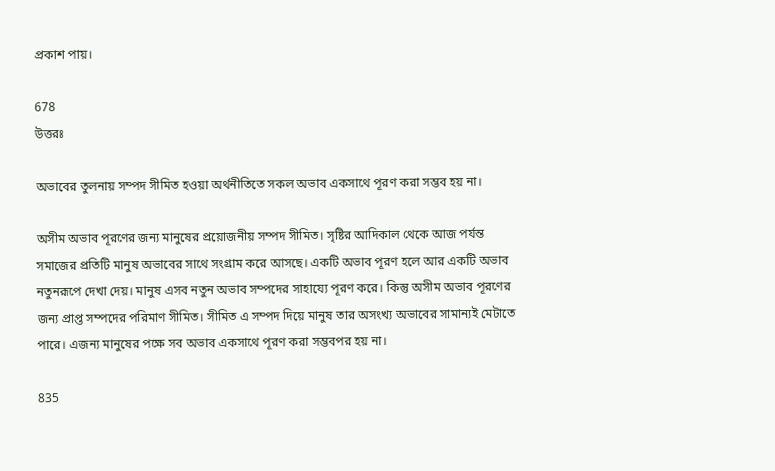প্রকাশ পায়।

678
উত্তরঃ

অভাবের তুলনায় সম্পদ সীমিত হওয়া অর্থনীতিতে সকল অভাব একসাথে পূরণ করা সম্ভব হয় না।

অসীম অভাব পূরণের জন্য মানুষের প্রয়োজনীয় সম্পদ সীমিত। সৃষ্টির আদিকাল থেকে আজ পর্যন্ত সমাজের প্রতিটি মানুষ অভাবের সাথে সংগ্রাম করে আসছে। একটি অভাব পূরণ হলে আর একটি অভাব নতুনরূপে দেখা দেয়। মানুষ এসব নতুন অভাব সম্পদের সাহায্যে পূরণ করে। কিন্তু অসীম অভাব পূরণের জন্য প্রাপ্ত সম্পদের পরিমাণ সীমিত। সীমিত এ সম্পদ দিয়ে মানুষ তার অসংখ্য অভাবের সামান্যই মেটাতে পারে। এজন্য মানুষের পক্ষে সব অভাব একসাথে পূরণ করা সম্ভবপর হয় না।

835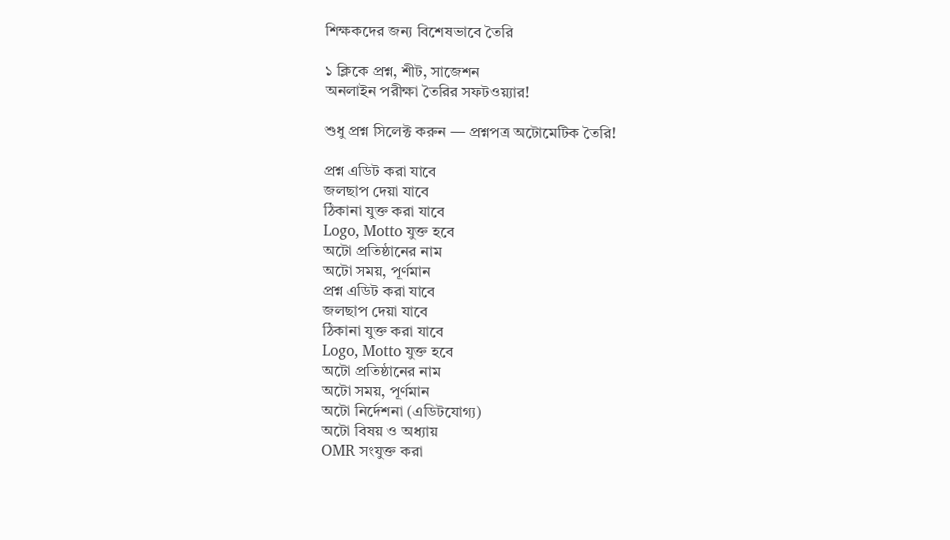শিক্ষকদের জন্য বিশেষভাবে তৈরি

১ ক্লিকে প্রশ্ন, শীট, সাজেশন
অনলাইন পরীক্ষা তৈরির সফটওয়্যার!

শুধু প্রশ্ন সিলেক্ট করুন — প্রশ্নপত্র অটোমেটিক তৈরি!

প্রশ্ন এডিট করা যাবে
জলছাপ দেয়া যাবে
ঠিকানা যুক্ত করা যাবে
Logo, Motto যুক্ত হবে
অটো প্রতিষ্ঠানের নাম
অটো সময়, পূর্ণমান
প্রশ্ন এডিট করা যাবে
জলছাপ দেয়া যাবে
ঠিকানা যুক্ত করা যাবে
Logo, Motto যুক্ত হবে
অটো প্রতিষ্ঠানের নাম
অটো সময়, পূর্ণমান
অটো নির্দেশনা (এডিটযোগ্য)
অটো বিষয় ও অধ্যায়
OMR সংযুক্ত করা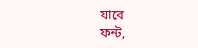যাবে
ফন্ট,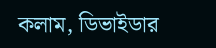কলাম, ডিভাইডার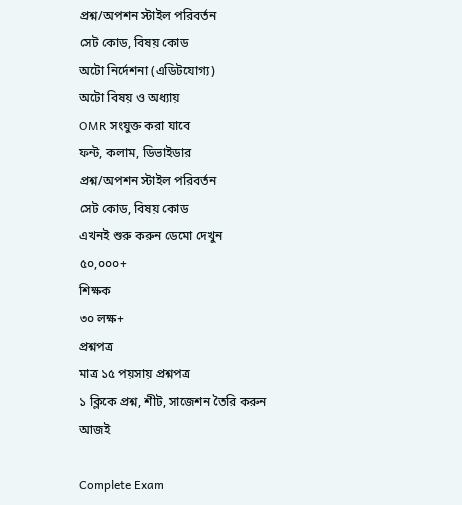প্রশ্ন/অপশন স্টাইল পরিবর্তন
সেট কোড, বিষয় কোড
অটো নির্দেশনা (এডিটযোগ্য)
অটো বিষয় ও অধ্যায়
OMR সংযুক্ত করা যাবে
ফন্ট, কলাম, ডিভাইডার
প্রশ্ন/অপশন স্টাইল পরিবর্তন
সেট কোড, বিষয় কোড
এখনই শুরু করুন ডেমো দেখুন
৫০,০০০+
শিক্ষক
৩০ লক্ষ+
প্রশ্নপত্র
মাত্র ১৫ পয়সায় প্রশ্নপত্র
১ ক্লিকে প্রশ্ন, শীট, সাজেশন তৈরি করুন আজই

Complete Exam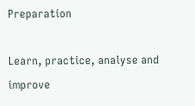Preparation

Learn, practice, analyse and improve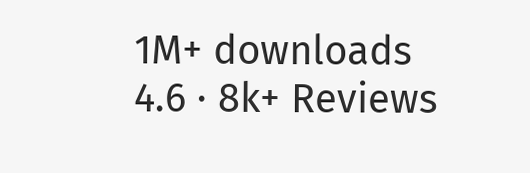1M+ downloads
4.6 · 8k+ Reviews